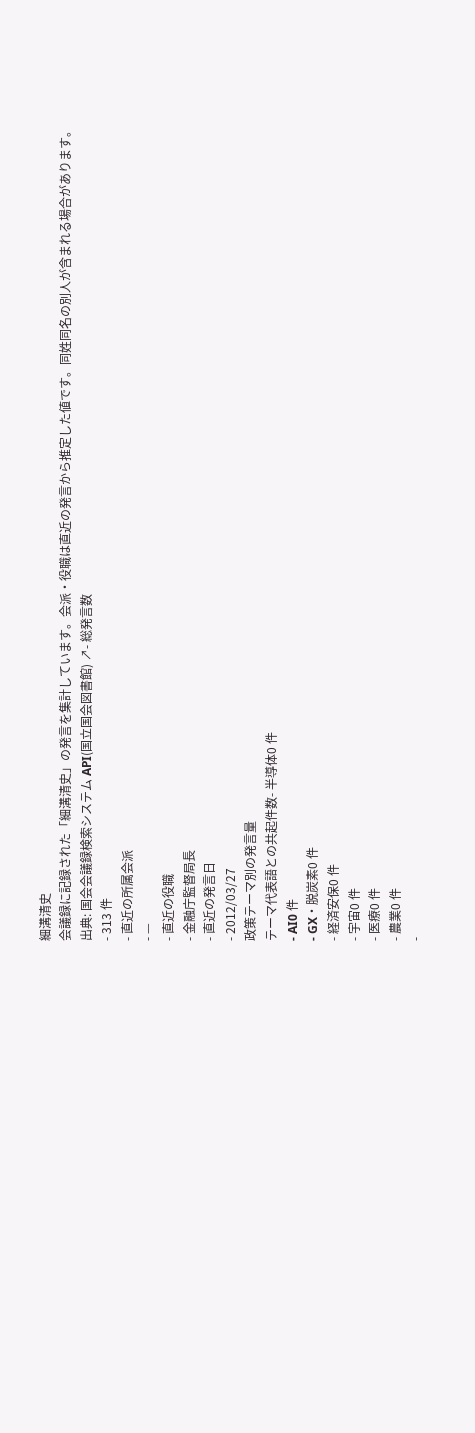細溝清史
会議録に記録された「細溝清史」の発言を集計しています。会派・役職は直近の発言から推定した値です。同姓同名の別人が含まれる場合があります。
出典: 国会会議録検索システム API(国立国会図書館) ↗- 総発言数
- 313 件
- 直近の所属会派
- —
- 直近の役職
- 金融庁監督局長
- 直近の発言日
- 2012/03/27
政策テーマ別の発言量
テーマ代表語との共起件数- 半導体0 件
- AI0 件
- GX・脱炭素0 件
- 経済安保0 件
- 宇宙0 件
- 医療0 件
- 農業0 件
-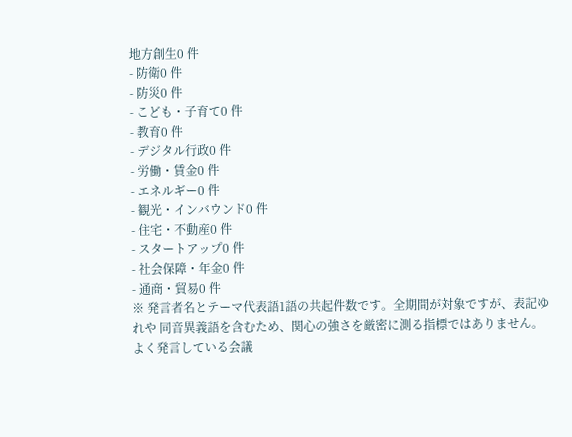地方創生0 件
- 防衛0 件
- 防災0 件
- こども・子育て0 件
- 教育0 件
- デジタル行政0 件
- 労働・賃金0 件
- エネルギー0 件
- 観光・インバウンド0 件
- 住宅・不動産0 件
- スタートアップ0 件
- 社会保障・年金0 件
- 通商・貿易0 件
※ 発言者名とテーマ代表語1語の共起件数です。全期間が対象ですが、表記ゆれや 同音異義語を含むため、関心の強さを厳密に測る指標ではありません。
よく発言している会議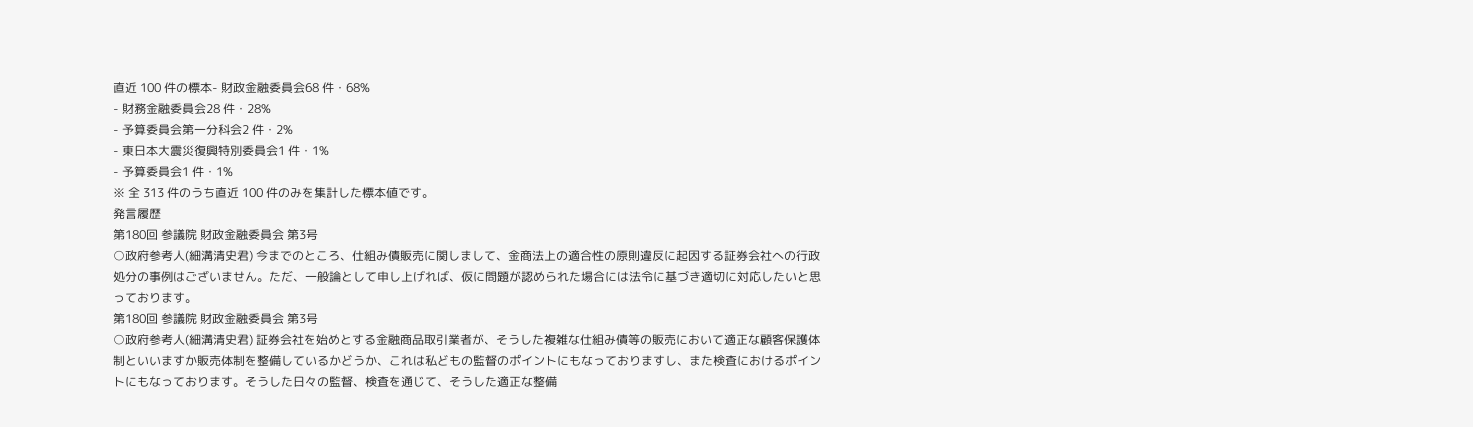直近 100 件の標本- 財政金融委員会68 件・68%
- 財務金融委員会28 件・28%
- 予算委員会第一分科会2 件・2%
- 東日本大震災復興特別委員会1 件・1%
- 予算委員会1 件・1%
※ 全 313 件のうち直近 100 件のみを集計した標本値です。
発言履歴
第180回 参議院 財政金融委員会 第3号
○政府参考人(細溝清史君) 今までのところ、仕組み債販売に関しまして、金商法上の適合性の原則違反に起因する証券会社への行政処分の事例はございません。ただ、一般論として申し上げれば、仮に問題が認められた場合には法令に基づき適切に対応したいと思っております。
第180回 参議院 財政金融委員会 第3号
○政府参考人(細溝清史君) 証券会社を始めとする金融商品取引業者が、そうした複雑な仕組み債等の販売において適正な顧客保護体制といいますか販売体制を整備しているかどうか、これは私どもの監督のポイントにもなっておりますし、また検査におけるポイントにもなっております。そうした日々の監督、検査を通じて、そうした適正な整備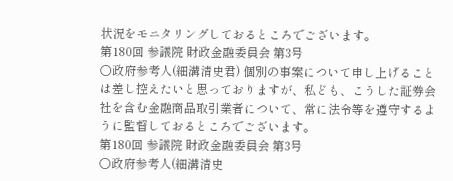状況をモニタリングしておるところでございます。
第180回 参議院 財政金融委員会 第3号
○政府参考人(細溝清史君) 個別の事案について申し上げることは差し控えたいと思っておりますが、私ども、こうした証券会社を含む金融商品取引業者について、常に法令等を遵守するように監督しておるところでございます。
第180回 参議院 財政金融委員会 第3号
○政府参考人(細溝清史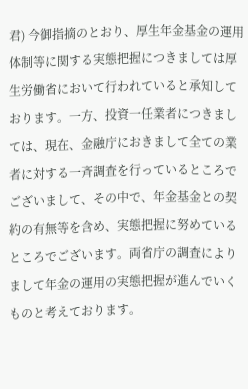君) 今御指摘のとおり、厚生年金基金の運用体制等に関する実態把握につきましては厚生労働省において行われていると承知しております。一方、投資一任業者につきましては、現在、金融庁におきまして全ての業者に対する一斉調査を行っているところでございまして、その中で、年金基金との契約の有無等を含め、実態把握に努めているところでございます。両省庁の調査によりまして年金の運用の実態把握が進んでいくものと考えております。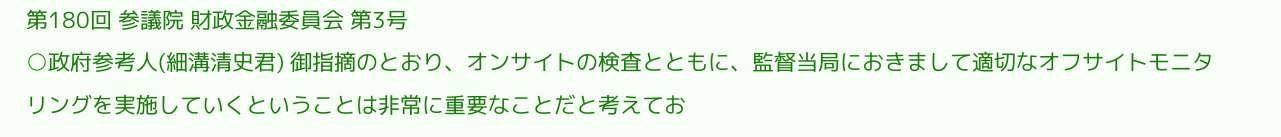第180回 参議院 財政金融委員会 第3号
○政府参考人(細溝清史君) 御指摘のとおり、オンサイトの検査とともに、監督当局におきまして適切なオフサイトモニタリングを実施していくということは非常に重要なことだと考えてお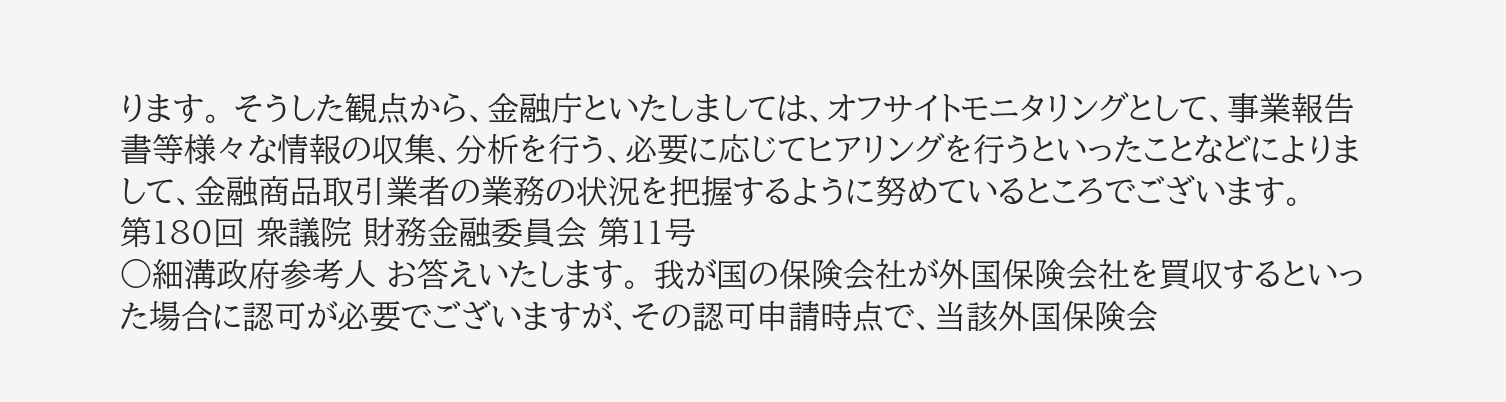ります。 そうした観点から、金融庁といたしましては、オフサイトモニタリングとして、事業報告書等様々な情報の収集、分析を行う、必要に応じてヒアリングを行うといったことなどによりまして、金融商品取引業者の業務の状況を把握するように努めているところでございます。
第180回 衆議院 財務金融委員会 第11号
○細溝政府参考人 お答えいたします。 我が国の保険会社が外国保険会社を買収するといった場合に認可が必要でございますが、その認可申請時点で、当該外国保険会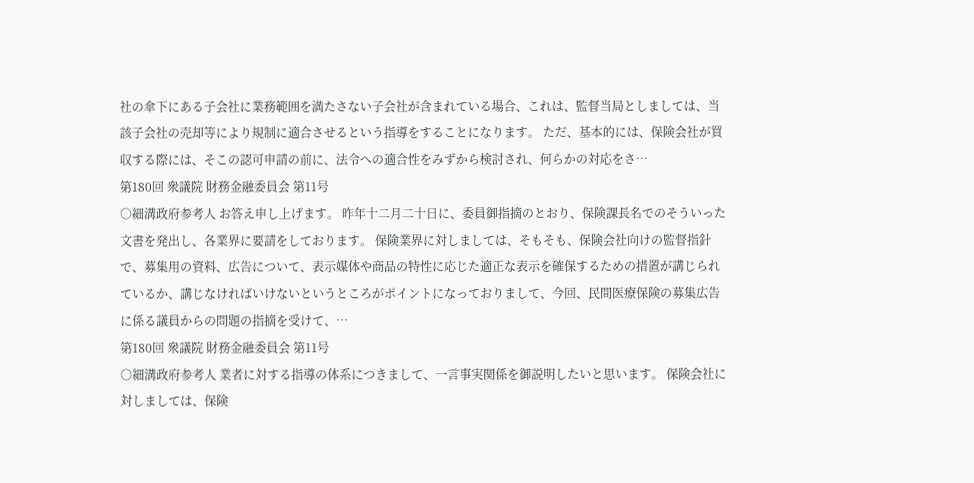社の傘下にある子会社に業務範囲を満たさない子会社が含まれている場合、これは、監督当局としましては、当該子会社の売却等により規制に適合させるという指導をすることになります。 ただ、基本的には、保険会社が買収する際には、そこの認可申請の前に、法令への適合性をみずから検討され、何らかの対応をさ…
第180回 衆議院 財務金融委員会 第11号
○細溝政府参考人 お答え申し上げます。 昨年十二月二十日に、委員御指摘のとおり、保険課長名でのそういった文書を発出し、各業界に要請をしております。 保険業界に対しましては、そもそも、保険会社向けの監督指針で、募集用の資料、広告について、表示媒体や商品の特性に応じた適正な表示を確保するための措置が講じられているか、講じなければいけないというところがポイントになっておりまして、今回、民間医療保険の募集広告に係る議員からの問題の指摘を受けて、…
第180回 衆議院 財務金融委員会 第11号
○細溝政府参考人 業者に対する指導の体系につきまして、一言事実関係を御説明したいと思います。 保険会社に対しましては、保険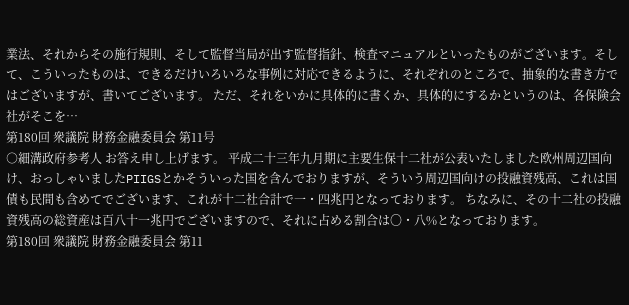業法、それからその施行規則、そして監督当局が出す監督指針、検査マニュアルといったものがございます。そして、こういったものは、できるだけいろいろな事例に対応できるように、それぞれのところで、抽象的な書き方ではございますが、書いてございます。 ただ、それをいかに具体的に書くか、具体的にするかというのは、各保険会社がそこを…
第180回 衆議院 財務金融委員会 第11号
○細溝政府参考人 お答え申し上げます。 平成二十三年九月期に主要生保十二社が公表いたしました欧州周辺国向け、おっしゃいましたPIIGSとかそういった国を含んでおりますが、そういう周辺国向けの投融資残高、これは国債も民間も含めてでございます、これが十二社合計で一・四兆円となっております。 ちなみに、その十二社の投融資残高の総資産は百八十一兆円でございますので、それに占める割合は〇・八%となっております。
第180回 衆議院 財務金融委員会 第11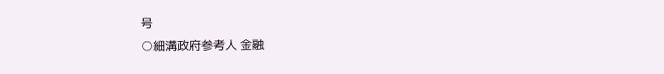号
○細溝政府参考人 金融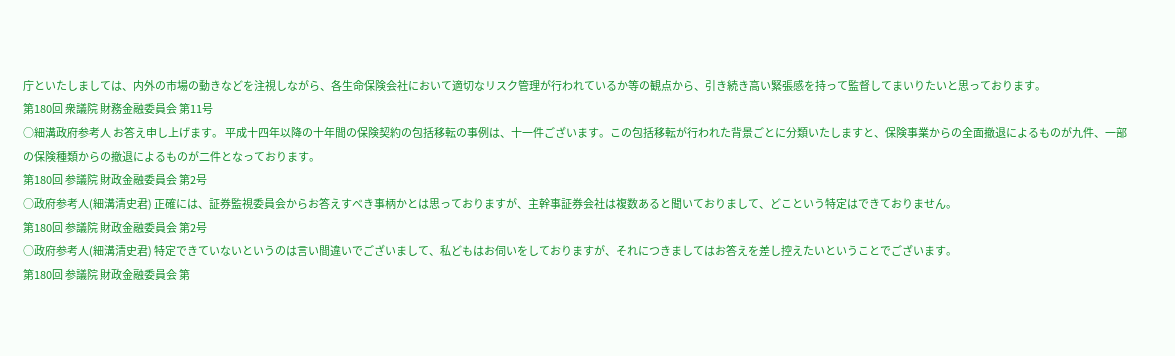庁といたしましては、内外の市場の動きなどを注視しながら、各生命保険会社において適切なリスク管理が行われているか等の観点から、引き続き高い緊張感を持って監督してまいりたいと思っております。
第180回 衆議院 財務金融委員会 第11号
○細溝政府参考人 お答え申し上げます。 平成十四年以降の十年間の保険契約の包括移転の事例は、十一件ございます。この包括移転が行われた背景ごとに分類いたしますと、保険事業からの全面撤退によるものが九件、一部の保険種類からの撤退によるものが二件となっております。
第180回 参議院 財政金融委員会 第2号
○政府参考人(細溝清史君) 正確には、証券監視委員会からお答えすべき事柄かとは思っておりますが、主幹事証券会社は複数あると聞いておりまして、どこという特定はできておりません。
第180回 参議院 財政金融委員会 第2号
○政府参考人(細溝清史君) 特定できていないというのは言い間違いでございまして、私どもはお伺いをしておりますが、それにつきましてはお答えを差し控えたいということでございます。
第180回 参議院 財政金融委員会 第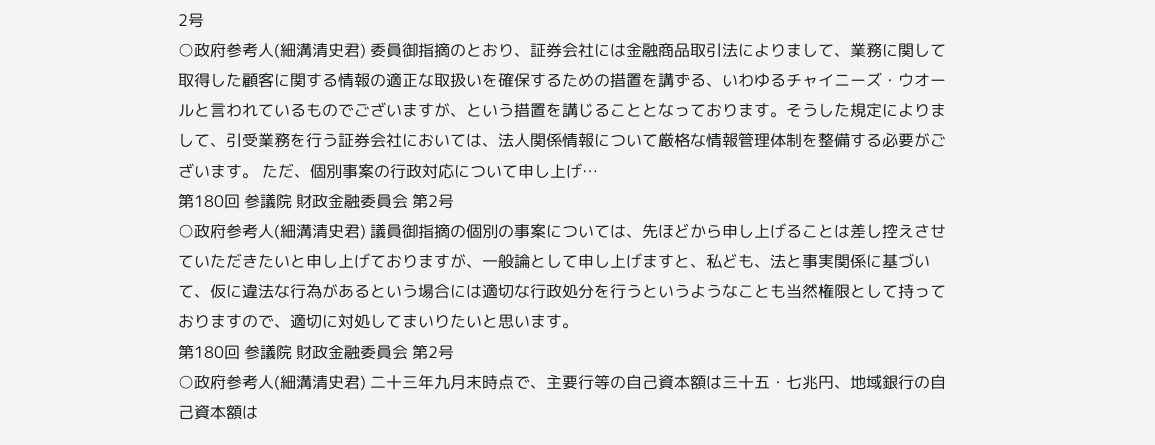2号
○政府参考人(細溝清史君) 委員御指摘のとおり、証券会社には金融商品取引法によりまして、業務に関して取得した顧客に関する情報の適正な取扱いを確保するための措置を講ずる、いわゆるチャイニーズ・ウオールと言われているものでございますが、という措置を講じることとなっております。そうした規定によりまして、引受業務を行う証券会社においては、法人関係情報について厳格な情報管理体制を整備する必要がございます。 ただ、個別事案の行政対応について申し上げ…
第180回 参議院 財政金融委員会 第2号
○政府参考人(細溝清史君) 議員御指摘の個別の事案については、先ほどから申し上げることは差し控えさせていただきたいと申し上げておりますが、一般論として申し上げますと、私ども、法と事実関係に基づいて、仮に違法な行為があるという場合には適切な行政処分を行うというようなことも当然権限として持っておりますので、適切に対処してまいりたいと思います。
第180回 参議院 財政金融委員会 第2号
○政府参考人(細溝清史君) 二十三年九月末時点で、主要行等の自己資本額は三十五・七兆円、地域銀行の自己資本額は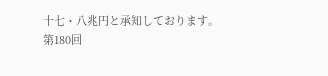十七・八兆円と承知しております。
第180回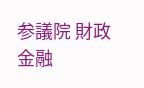参議院 財政金融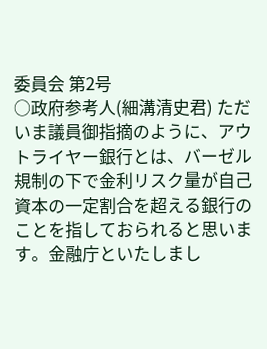委員会 第2号
○政府参考人(細溝清史君) ただいま議員御指摘のように、アウトライヤー銀行とは、バーゼル規制の下で金利リスク量が自己資本の一定割合を超える銀行のことを指しておられると思います。金融庁といたしまし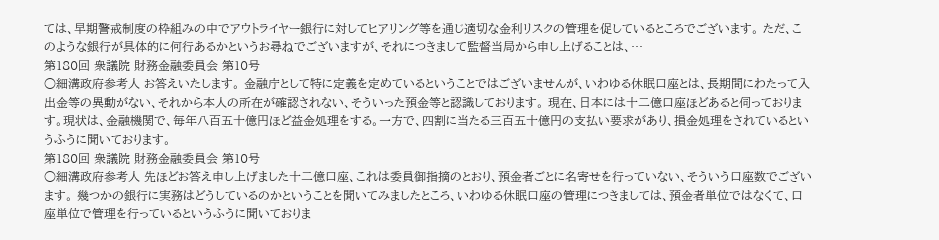ては、早期警戒制度の枠組みの中でアウトライヤー銀行に対してヒアリング等を通じ適切な金利リスクの管理を促しているところでございます。 ただ、このような銀行が具体的に何行あるかというお尋ねでございますが、それにつきまして監督当局から申し上げることは、…
第180回 衆議院 財務金融委員会 第10号
○細溝政府参考人 お答えいたします。 金融庁として特に定義を定めているということではございませんが、いわゆる休眠口座とは、長期間にわたって入出金等の異動がない、それから本人の所在が確認されない、そういった預金等と認識しております。 現在、日本には十二億口座ほどあると伺っております。現状は、金融機関で、毎年八百五十億円ほど益金処理をする。一方で、四割に当たる三百五十億円の支払い要求があり、損金処理をされているというふうに聞いております。
第180回 衆議院 財務金融委員会 第10号
○細溝政府参考人 先ほどお答え申し上げました十二億口座、これは委員御指摘のとおり、預金者ごとに名寄せを行っていない、そういう口座数でございます。 幾つかの銀行に実務はどうしているのかということを聞いてみましたところ、いわゆる休眠口座の管理につきましては、預金者単位ではなくて、口座単位で管理を行っているというふうに聞いておりま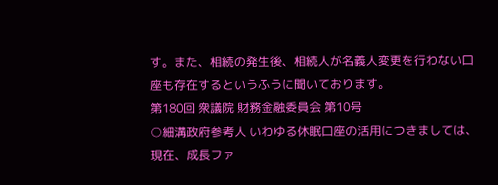す。また、相続の発生後、相続人が名義人変更を行わない口座も存在するというふうに聞いております。
第180回 衆議院 財務金融委員会 第10号
○細溝政府参考人 いわゆる休眠口座の活用につきましては、現在、成長ファ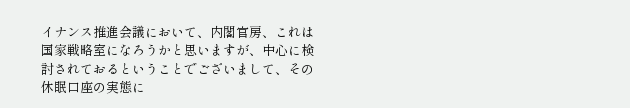イナンス推進会議において、内閣官房、これは国家戦略室になろうかと思いますが、中心に検討されておるということでございまして、その休眠口座の実態に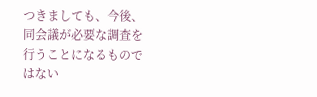つきましても、今後、同会議が必要な調査を行うことになるものではない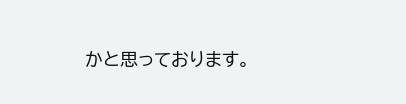かと思っております。